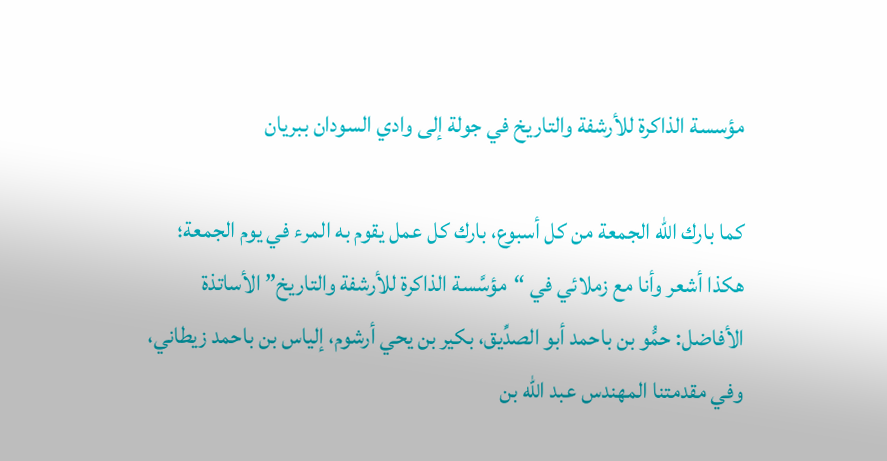مؤسسة الذاكرة للأرشفة والتاريخ في جولة إلى وادي السودان ببريان

كما بارك الله الجمعة من كل أسبوع، بارك كل عمل يقوم به المرء في يوم الجمعة؛ هكذا أشعر وأنا مع زملائي في “مؤسَّسة الذاكرة للأرشفة والتاريخ” الأساتذة الأفاضل: حمُّو بن باحمد أبو الصدِّيق، بكير بن يحي أرشوم، إلياس بن باحمد زيطاني، وفي مقدمتنا المهندس عبد الله بن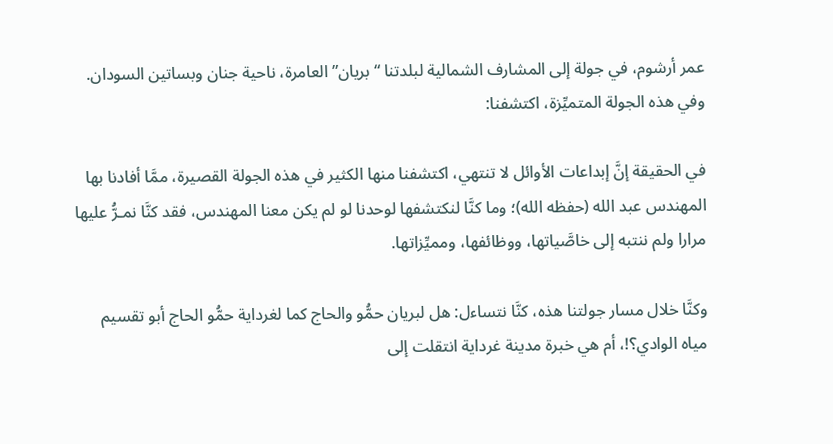عمر أرشوم، في جولة إلى المشارف الشمالية لبلدتنا “بريان” العامرة، ناحية جنان وبساتين السودان. وفي هذه الجولة المتميِّزة، اكتشفنا:

في الحقيقة إنَّ إبداعات الأوائل لا تنتهي، اكتشفنا منها الكثير في هذه الجولة القصيرة، ممَّا أفادنا بها المهندس عبد الله (حفظه الله)؛ وما كنَّا لنكتشفها لوحدنا لو لم يكن معنا المهندس، فقد كنَّا نمـرُّ عليها مرارا ولم ننتبه إلى خاصَّياتها، ووظائفها، ومميِّزاتها.

وكنَّا خلال مسار جولتنا هذه، كنَّا نتساءل: هل لبريان حمُّو والحاج كما لغرداية حمُّو الحاج أبو تقسيم مياه الوادي؟!، أم هي خبرة مدينة غرداية انتقلت إلى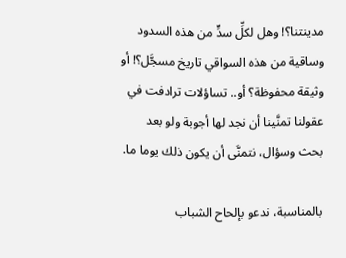مدينتنا؟! وهل لكلِّ سدٍّ من هذه السدود وساقية من هذه السواقي تاريخ مسجَّل؟! أو وثيقة محفوظة؟ أو.. تساؤلات ترادفت في عقولنا تمنَّينا أن نجد لها أجوبة ولو بعد بحث وسؤال، نتمنَّى أن يكون ذلك يوما ما.

بالمناسبة، ندعو بإلحاح الشباب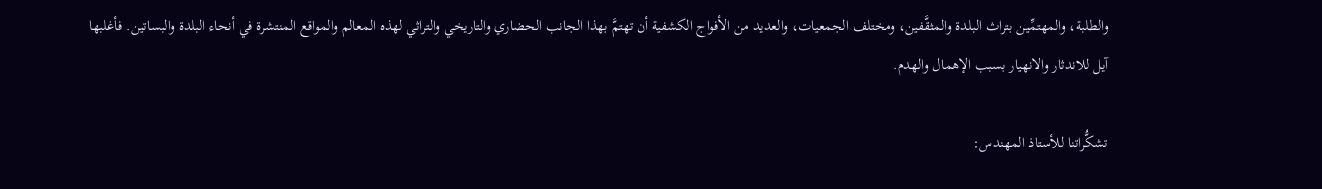والطلبة، والمهتمِّين بتراث البلدة والمثقَّفين، ومختلف الجمعيات، والعديد من الأفواج الكشفية أن تهتمَّ بهذا الجانب الحضاري والتاريخي والتراثي لهذه المعالم والمواقع المنتشرة في أنحاء البلدة والبساتين. فأغلبها آيل للاندثار والانهيار بسبب الإهمال والهدم.

تشكُّراتنا للأستاذ المهندس: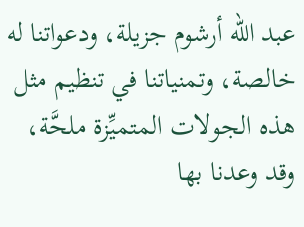عبد الله أرشوم جزيلة، ودعواتنا له خالصة، وتمنياتنا في تنظيم مثل هذه الجولات المتميِّزة ملحَّة، وقد وعدنا بها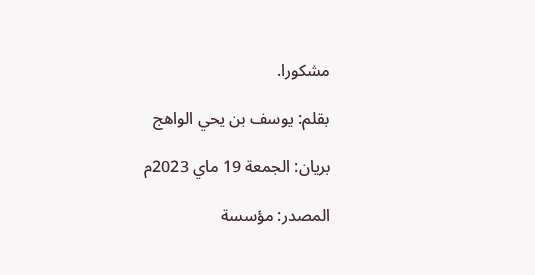مشكورا.

بقلم: يوسف بن يحي الواهج

بريان: الجمعة 19 ماي 2023م

المصدر: مؤسسة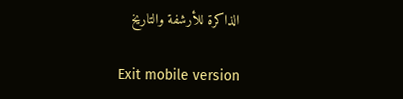الذاكرة للأرشفة والتاريخ

Exit mobile version